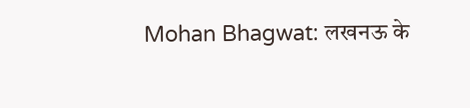Mohan Bhagwat: लखनऊ के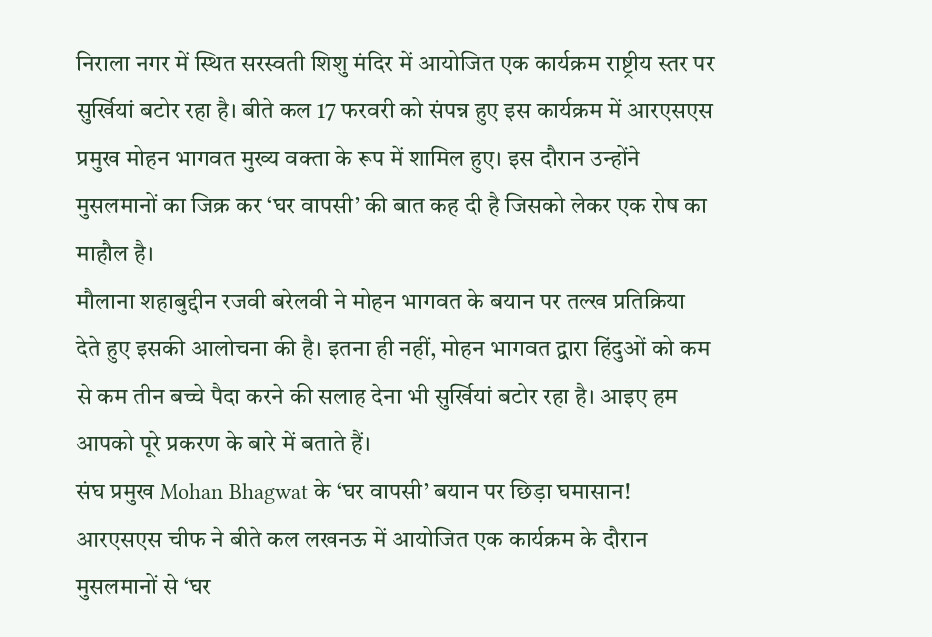निराला नगर में स्थित सरस्वती शिशु मंदिर में आयोजित एक कार्यक्रम राष्ट्रीय स्तर पर सुर्खियां बटोर रहा है। बीते कल 17 फरवरी को संपन्न हुए इस कार्यक्रम में आरएसएस प्रमुख मोहन भागवत मुख्य वक्ता के रूप में शामिल हुए। इस दौरान उन्होंने मुसलमानों का जिक्र कर ‘घर वापसी’ की बात कह दी है जिसको लेकर एक रोष का माहौल है।
मौलाना शहाबुद्दीन रजवी बरेलवी ने मोहन भागवत के बयान पर तल्ख प्रतिक्रिया देते हुए इसकी आलोचना की है। इतना ही नहीं, मोहन भागवत द्वारा हिंदुओं को कम से कम तीन बच्चे पैदा करने की सलाह देना भी सुर्खियां बटोर रहा है। आइए हम आपको पूरे प्रकरण के बारे में बताते हैं।
संघ प्रमुख Mohan Bhagwat के ‘घर वापसी’ बयान पर छिड़ा घमासान!
आरएसएस चीफ ने बीते कल लखनऊ में आयोजित एक कार्यक्रम के दौरान मुसलमानों से ‘घर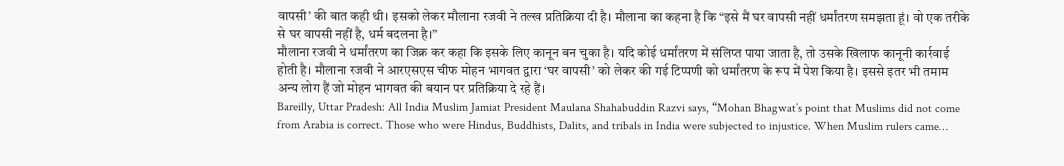वापसी’ की बात कही थी। इसको लेकर मौलाना रजवी ने तल्ख प्रतिक्रिया दी है। मौलाना का कहना है कि “इसे मैं घर वापसी नहीं धर्मांतरण समझता हूं। वो एक तरीके से घर वापसी नहीं है, धर्म बदलना है।”
मौलाना रजवी ने धर्मांतरण का जिक्र कर कहा कि इसके लिए कानून बन चुका है। यदि कोई धर्मांतरण में संलिप्त पाया जाता है, तो उसके खिलाफ कानूनी कार्रवाई होती है। मौलाना रजवी ने आरएसएस चीफ मोहन भागवत द्वारा ‘घर वापसी’ को लेकर की गई टिप्पणी को धर्मांतरण के रूप में पेश किया है। इससे इतर भी तमाम अन्य लोग हैं जो मोहन भागवत की बयान पर प्रतिक्रिया दे रहे हैं।
Bareilly, Uttar Pradesh: All India Muslim Jamiat President Maulana Shahabuddin Razvi says, “Mohan Bhagwat’s point that Muslims did not come from Arabia is correct. Those who were Hindus, Buddhists, Dalits, and tribals in India were subjected to injustice. When Muslim rulers came…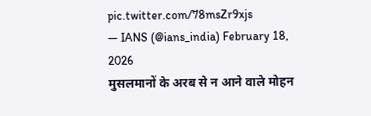pic.twitter.com/78msZr9xjs
— IANS (@ians_india) February 18, 2026
मुसलमानों के अरब से न आने वाले मोहन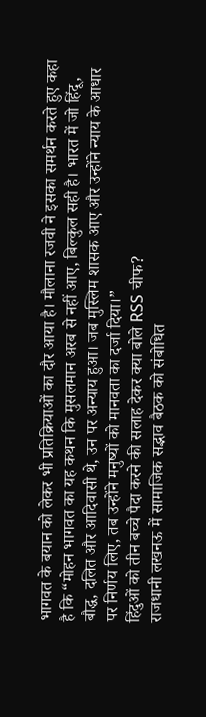भागवत के बयान को लेकर भी प्रतिक्रियाओं का दौर आया है। मौलाना रजवी ने इसका समर्थन करते हुए कहा है कि “मोहन भागवत का यह कथन कि मुसलमान अरब से नहीं आए, बिल्कुल सही है। भारत में जो हिंदू, बौद्ध, दलित और आदिवासी थे, उन पर अन्याय हुआ। जब मुस्लिम शासक आए और उन्होंने न्याय के आधार पर निर्णय लिए, तब उन्होंने मनुष्यों को मानवता का दर्जा दिया।”
हिंदुओं को तीन बच्चे पैदा करने की सलाह देकर क्या बोले RSS चीफ?
राजधानी लखनऊ में सामाजिक सद्भाव बैठक को संबोधित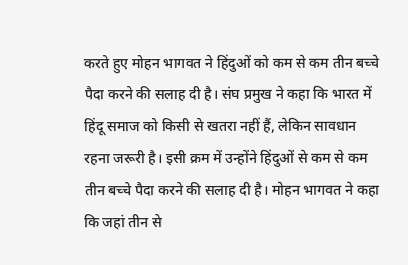करते हुए मोहन भागवत ने हिंदुओं को कम से कम तीन बच्चे पैदा करने की सलाह दी है। संघ प्रमुख ने कहा कि भारत में हिंदू समाज को किसी से खतरा नहीं हैं, लेकिन सावधान रहना जरूरी है। इसी क्रम में उन्होंने हिंदुओं से कम से कम तीन बच्चे पैदा करने की सलाह दी है। मोहन भागवत ने कहा कि जहां तीन से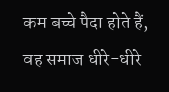कम बच्चे पैदा होते हैं, वह समाज धीरे-धीरे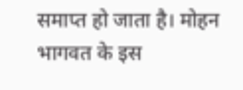समाप्त हो जाता है। मोहन भागवत के इस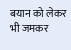बयान को लेकर भी जमकर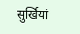सुर्खियां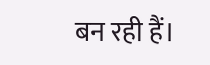बन रही हैं।